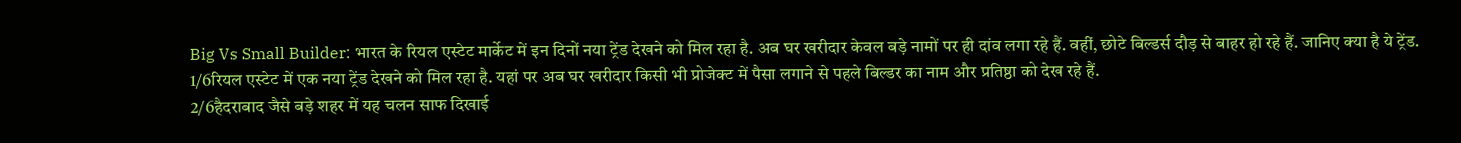Big Vs Small Builder: भारत के रियल एस्टेट मार्केट में इन दिनों नया ट्रेंड देखने को मिल रहा है. अब घर खरीदार केवल बड़े नामों पर ही दांव लगा रहे हैं. वहीं, छोटे बिल्डर्स दौड़ से बाहर हो रहे हैं. जानिए क्या है ये ट्रेंड.
1/6रियल एस्टेट में एक नया ट्रेंड देखने को मिल रहा है. यहां पर अब घर खरीदार किसी भी प्रोजेक्ट में पैसा लगाने से पहले बिल्डर का नाम और प्रतिष्ठा को देख रहे हैं.
2/6हैदराबाद जैसे बड़े शहर में यह चलन साफ दिखाई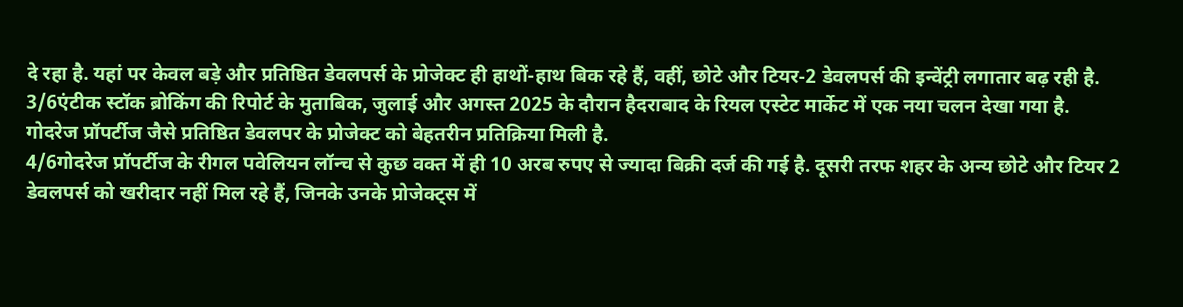दे रहा है. यहां पर केवल बड़े और प्रतिष्ठित डेवलपर्स के प्रोजेक्ट ही हाथों-हाथ बिक रहे हैं, वहीं, छोटे और टियर-2 डेवलपर्स की इन्वेंट्री लगातार बढ़ रही है.
3/6एंटीक स्टॉक ब्रोकिंग की रिपोर्ट के मुताबिक, जुलाई और अगस्त 2025 के दौरान हैदराबाद के रियल एस्टेट मार्केट में एक नया चलन देखा गया है. गोदरेज प्रॉपर्टीज जैसे प्रतिष्ठित डेवलपर के प्रोजेक्ट को बेहतरीन प्रतिक्रिया मिली है.
4/6गोदरेज प्रॉपर्टीज के रीगल पवेलियन लॉन्च से कुछ वक्त में ही 10 अरब रुपए से ज्यादा बिक्री दर्ज की गई है. दूसरी तरफ शहर के अन्य छोटे और टियर 2 डेवलपर्स को खरीदार नहीं मिल रहे हैं, जिनके उनके प्रोजेक्ट्स में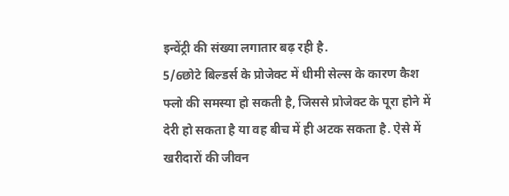इन्वेंट्री की संख्या लगातार बढ़ रही है.
5/6छोटे बिल्डर्स के प्रोजेक्ट में धीमी सेल्स के कारण कैश फ्लो की समस्या हो सकती है, जिससे प्रोजेक्ट के पूरा होने में देरी हो सकता है या वह बीच में ही अटक सकता है. ऐसे में खरीदारों की जीवन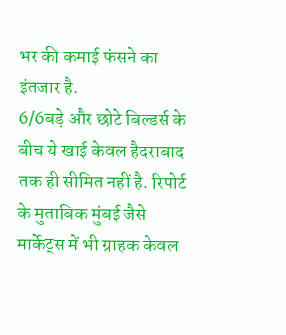भर की कमाई फंसने का इंतजार है.
6/6बड़े और छोटे बिल्डर्स के बीच ये खाई केवल हैदराबाद तक ही सीमित नहीं है. रिपोर्ट के मुताबिक मुंबई जैसे मार्केट्स में भी ग्राहक केवल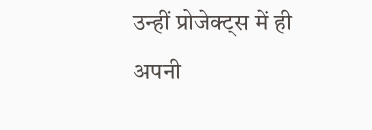उन्हीं प्रोजेक्ट्स में ही अपनी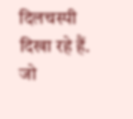दिलचस्पी दिखा रहे हैं. जो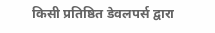किसी प्रतिष्ठित डेवलपर्स द्वारा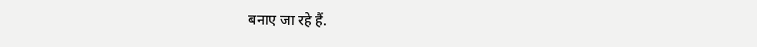बनाए जा रहे हैं.